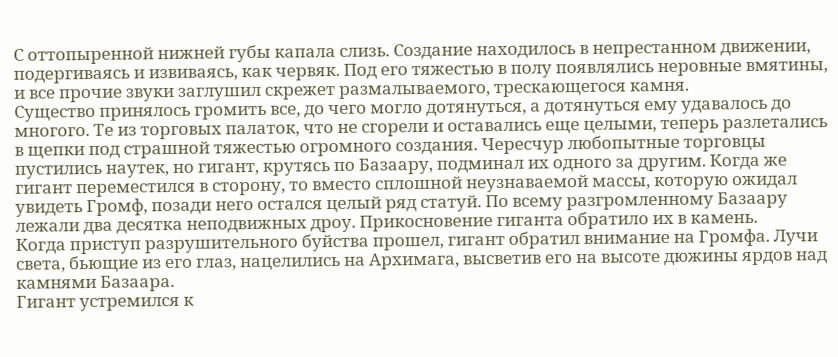С оттопыренной нижней губы капала слизь. Создание находилось в непрестанном движении, подергиваясь и извиваясь, как червяк. Под его тяжестью в полу появлялись неровные вмятины, и все прочие звуки заглушил скрежет размалываемого, трескающегося камня.
Существо принялось громить все, до чего могло дотянуться, а дотянуться ему удавалось до многого. Те из торговых палаток, что не сгорели и оставались еще целыми, теперь разлетались в щепки под страшной тяжестью огромного создания. Чересчур любопытные торговцы пустились наутек, но гигант, крутясь по Базаару, подминал их одного за другим. Когда же гигант переместился в сторону, то вместо сплошной неузнаваемой массы, которую ожидал увидеть Громф, позади него остался целый ряд статуй. По всему разгромленному Базаару лежали два десятка неподвижных дроу. Прикосновение гиганта обратило их в камень.
Когда приступ разрушительного буйства прошел, гигант обратил внимание на Громфа. Лучи света, бьющие из его глаз, нацелились на Архимага, высветив его на высоте дюжины ярдов над камнями Базаара.
Гигант устремился к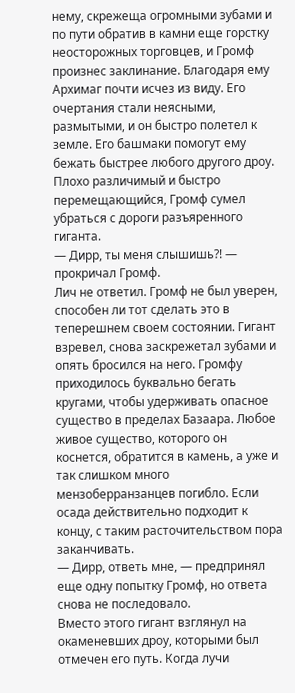нему, скрежеща огромными зубами и по пути обратив в камни еще горстку неосторожных торговцев, и Громф произнес заклинание. Благодаря ему Архимаг почти исчез из виду. Его очертания стали неясными, размытыми, и он быстро полетел к земле. Его башмаки помогут ему бежать быстрее любого другого дроу. Плохо различимый и быстро перемещающийся, Громф сумел убраться с дороги разъяренного гиганта.
— Дирр, ты меня слышишь?! — прокричал Громф.
Лич не ответил. Громф не был уверен, способен ли тот сделать это в теперешнем своем состоянии. Гигант взревел, снова заскрежетал зубами и опять бросился на него. Громфу приходилось буквально бегать кругами, чтобы удерживать опасное существо в пределах Базаара. Любое живое существо, которого он коснется, обратится в камень, а уже и так слишком много мензоберранзанцев погибло. Если осада действительно подходит к концу, с таким расточительством пора заканчивать.
— Дирр, ответь мне, — предпринял еще одну попытку Громф, но ответа снова не последовало.
Вместо этого гигант взглянул на окаменевших дроу, которыми был отмечен его путь. Когда лучи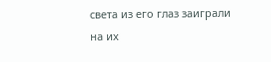света из его глаз заиграли на их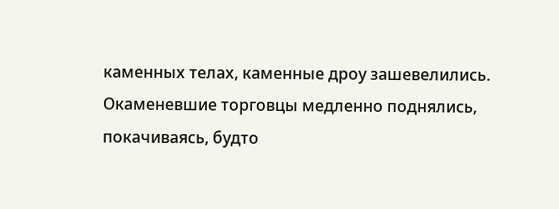каменных телах, каменные дроу зашевелились. Окаменевшие торговцы медленно поднялись, покачиваясь, будто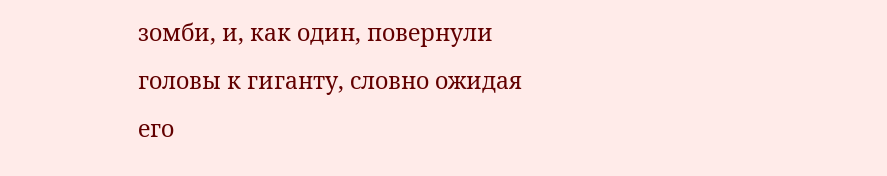зомби, и, как один, повернули головы к гиганту, словно ожидая его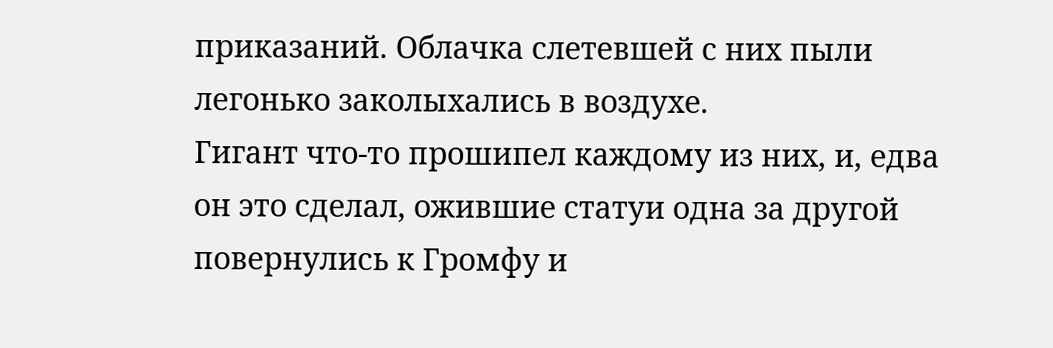приказаний. Облачка слетевшей с них пыли легонько заколыхались в воздухе.
Гигант что-то прошипел каждому из них, и, едва он это сделал, ожившие статуи одна за другой повернулись к Громфу и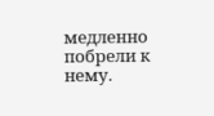медленно побрели к нему.